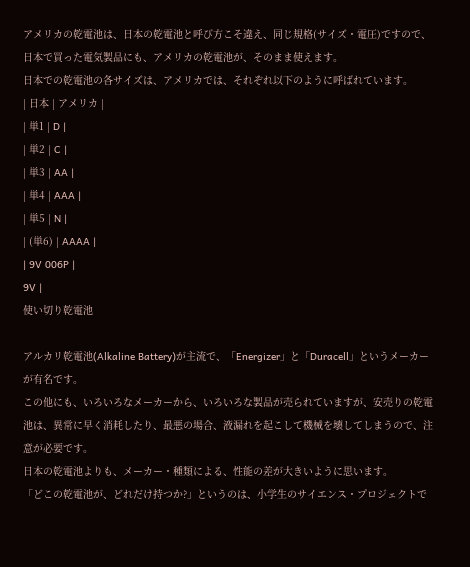アメリカの乾電池は、日本の乾電池と呼び方こそ違え、同じ規格(サイズ・電圧)ですので、日本で買った電気製品にも、アメリカの乾電池が、そのまま使えます。
日本での乾電池の各サイズは、アメリカでは、それぞれ以下のように呼ばれています。
| 日本 | アメリカ |
| 単1 | D |
| 単2 | C |
| 単3 | AA |
| 単4 | AAA |
| 単5 | N |
| (単6) | AAAA |
| 9V 006P |
9V |
使い切り乾電池

アルカリ乾電池(Alkaline Battery)が主流で、「Energizer」と「Duracell」というメーカーが有名です。
この他にも、いろいろなメーカーから、いろいろな製品が売られていますが、安売りの乾電池は、異常に早く消耗したり、最悪の場合、液漏れを起こして機械を壊してしまうので、注意が必要です。
日本の乾電池よりも、メーカー・種類による、性能の差が大きいように思います。
「どこの乾電池が、どれだけ持つか?」というのは、小学生のサイエンス・プロジェクトで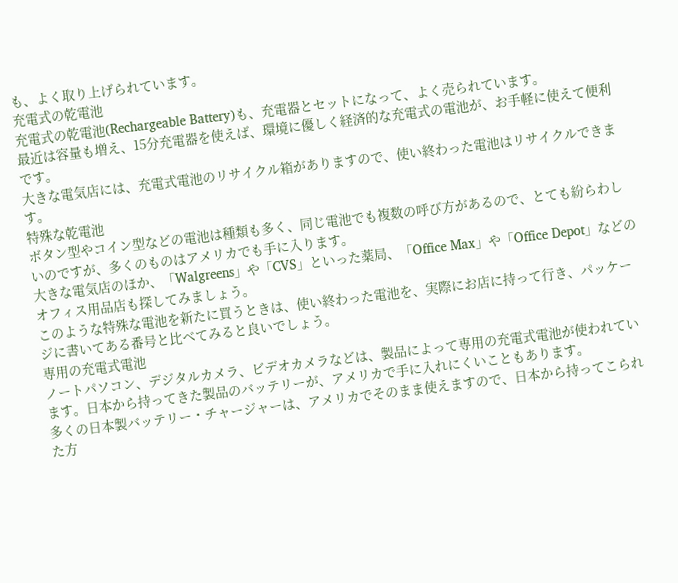も、よく取り上げられています。
充電式の乾電池
充電式の乾電池(Rechargeable Battery)も、充電器とセットになって、よく売られています。
最近は容量も増え、15分充電器を使えば、環境に優しく経済的な充電式の電池が、お手軽に使えて便利です。
大きな電気店には、充電式電池のリサイクル箱がありますので、使い終わった電池はリサイクルできます。
特殊な乾電池
ボタン型やコイン型などの電池は種類も多く、同じ電池でも複数の呼び方があるので、とても紛らわしいのですが、多くのものはアメリカでも手に入ります。
大きな電気店のほか、「Walgreens」や「CVS」といった薬局、「Office Max」や「Office Depot」などのオフィス用品店も探してみましょう。
このような特殊な電池を新たに買うときは、使い終わった電池を、実際にお店に持って行き、パッケージに書いてある番号と比べてみると良いでしょう。
専用の充電式電池
ノートパソコン、デジタルカメラ、ビデオカメラなどは、製品によって専用の充電式電池が使われています。日本から持ってきた製品のバッテリーが、アメリカで手に入れにくいこともあります。
多くの日本製バッテリー・チャージャーは、アメリカでそのまま使えますので、日本から持ってこられた方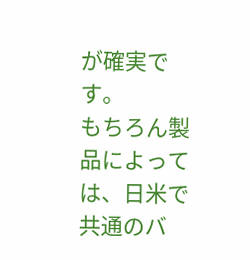が確実です。
もちろん製品によっては、日米で共通のバ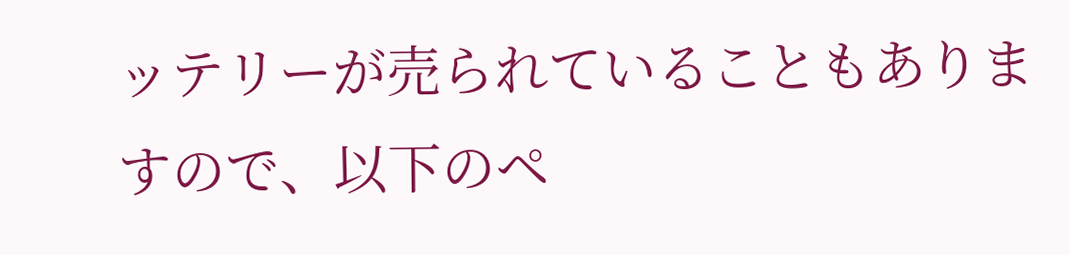ッテリーが売られていることもありますので、以下のペ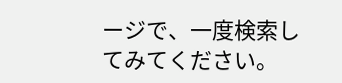ージで、一度検索してみてください。